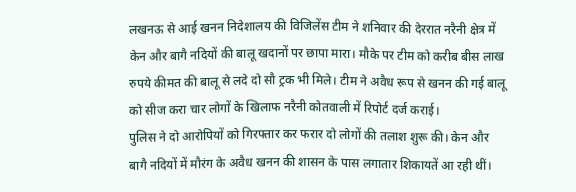लखनऊ से आई खनन निदेशालय की विजिलेंस टीम ने शनिवार की देररात नरैनी क्षेत्र में केन और बागै नदियों की बालू खदानों पर छापा मारा। मौके पर टीम को करीब बीस लाख रुपये कीमत की बालू से लदे दो सौ ट्रक भी मिले। टीम ने अवैध रूप से खनन की गई बालू को सीज करा चार लोगों के खिलाफ नरैनी कोतवाली में रिपोर्ट दर्ज कराई।
पुलिस ने दो आरोपियों को गिरफ्तार कर फरार दो लोगों की तलाश शुरू की। केन और बागै नदियों में मौरंग के अवैध खनन की शासन के पास लगातार शिकायतें आ रही थीं।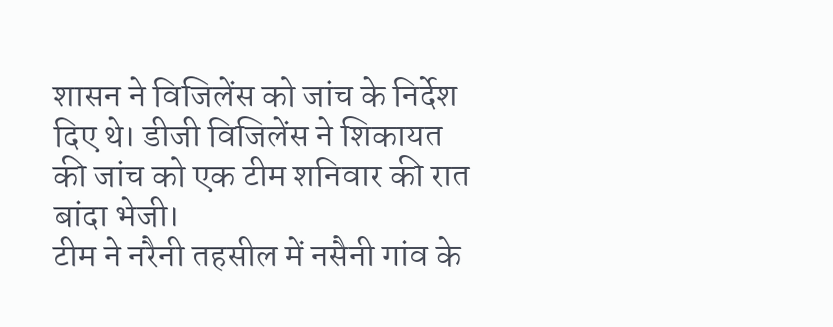शासन ने विजिलेंस को जांच के निर्देश दिए थे। डीजी विजिलेंस ने शिकायत की जांच को एक टीम शनिवार की रात बांदा भेजी।
टीम ने नरैनी तहसील में नसैनी गांव के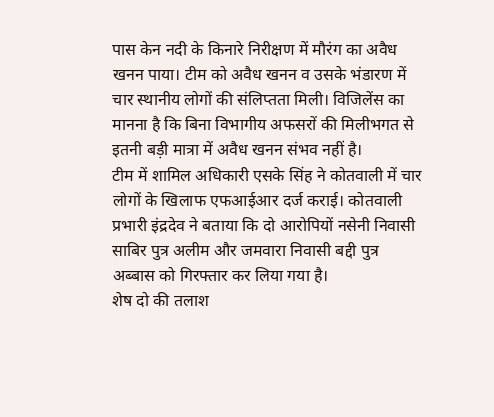पास केन नदी के किनारे निरीक्षण में मौरंग का अवैध खनन पाया। टीम को अवैध खनन व उसके भंडारण में चार स्थानीय लोगों की संलिप्तता मिली। विजिलेंस का मानना है कि बिना विभागीय अफसरों की मिलीभगत से इतनी बड़ी मात्रा में अवैध खनन संभव नहीं है।
टीम में शामिल अधिकारी एसके सिंह ने कोतवाली में चार लोगों के खिलाफ एफआईआर दर्ज कराई। कोतवाली प्रभारी इंद्रदेव ने बताया कि दो आरोपियों नसेनी निवासी साबिर पुत्र अलीम और जमवारा निवासी बद्दी पुत्र अब्बास को गिरफ्तार कर लिया गया है।
शेष दो की तलाश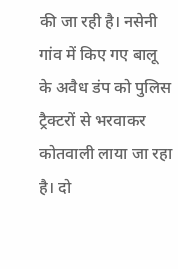की जा रही है। नसेनी गांव में किए गए बालू के अवैध डंप को पुलिस ट्रैक्टरों से भरवाकर कोतवाली लाया जा रहा है। दो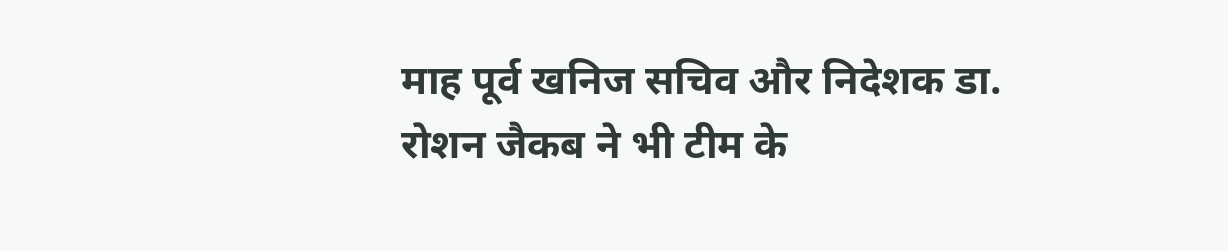माह पूर्व खनिज सचिव और निदेशक डा. रोशन जैकब ने भी टीम के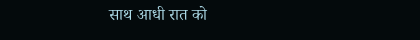साथ आधी रात को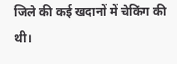जिले की कई खदानों में चेकिंग की थी।